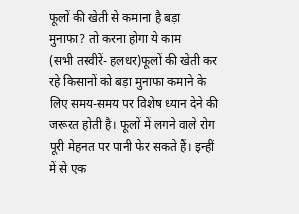फूलों की खेती से कमाना है बड़ा मुनाफा? तो करना होगा ये काम
(सभी तस्वीरें- हलधर)फूलों की खेती कर रहे किसानों को बड़ा मुनाफा कमाने के लिए समय-समय पर विशेष ध्यान देने की जरूरत होती है। फूलों में लगने वाले रोग पूरी मेहनत पर पानी फेर सकते हैं। इन्हीं में से एक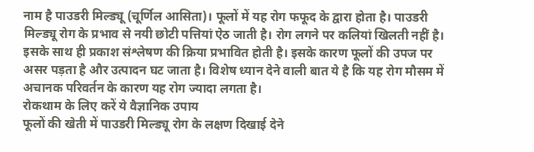नाम है पाउडरी मिल्ड्यू (चूर्णिल आसिता)। फूलों में यह रोग फफूद के द्वारा होता है। पाउडरी मिल्ड्यू रोग के प्रभाव से नयी छोटी पत्तियां ऐठ जाती है। रोग लगने पर कलियां खिलती नहीं है।
इसके साथ ही प्रकाश संश्लेषण की क्रिया प्रभावित होती है। इसके कारण फूलों की उपज पर असर पड़ता है और उत्पादन घट जाता है। विशेष ध्यान देने वाली बात ये है कि यह रोग मौसम में अचानक परिवर्तन के कारण यह रोग ज्यादा लगता है।
रोकथाम के लिए करें ये वैज्ञानिक उपाय
फूलों की खेती में पाउडरी मिल्ड्यू रोग के लक्षण दिखाई देने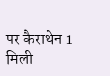पर कैराथेन 1 मिली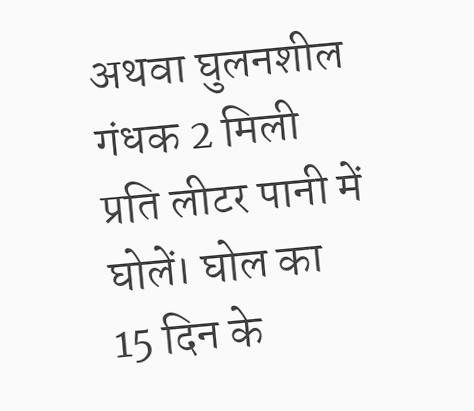अथवा घुलनशील गंधक 2 मिली प्रति लीटर पानी में घोलें। घोल का 15 दिन के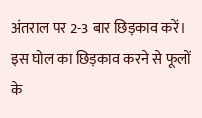अंतराल पर 2-3 बार छिड़काव करें। इस घोल का छिड़काव करने से फूलों के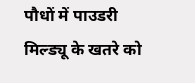पौधों में पाउडरी मिल्ड्यू के खतरे को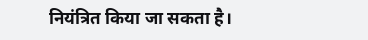नियंत्रित किया जा सकता है।